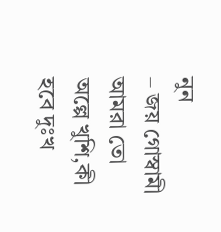নুন
– জয় গোস্বামী আমরা তো অল্পে খুশি,কী হবে দুঃখ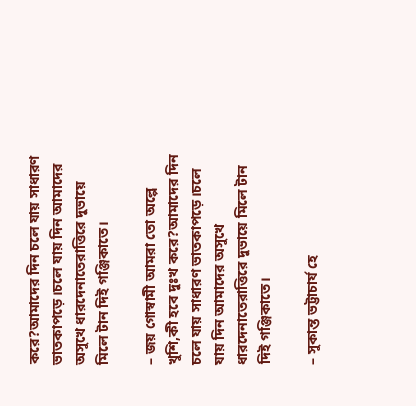করে?আমাদের দিন চলে যায় সাধারণ ভাতকাপড়ে।চলে যায় দিন আমাদের অসুখে ধারদেনাতেরাত্তিরে দুভায়ে মিলে টান দিই গঞ্জিকাতে।

– জয় গোস্বামী আমরা তো অল্পে খুশি,কী হবে দুঃখ করে?আমাদের দিন চলে যায় সাধারণ ভাতকাপড়ে।চলে যায় দিন আমাদের অসুখে ধারদেনাতেরাত্তিরে দুভায়ে মিলে টান দিই গঞ্জিকাতে।

– সুকান্ত ভট্টাচার্য হে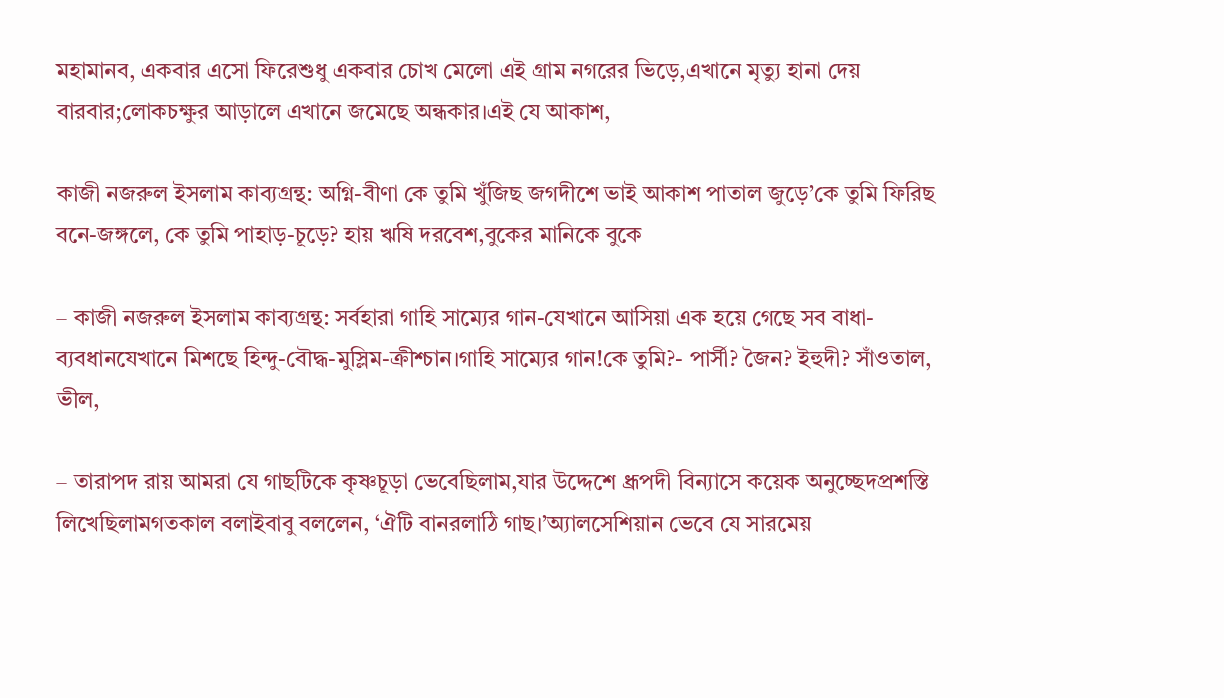মহামানব, একবার এসো ফিরেশুধু একবার চোখ মেলো এই গ্রাম নগরের ভিড়ে,এখানে মৃত্যু হানা দেয় বারবার;লোকচক্ষুর আড়ালে এখানে জমেছে অন্ধকার।এই যে আকাশ,

কাজী নজরুল ইসলাম কাব্যগ্রন্থ: অগ্নি-বীণা কে তুমি খুঁজিছ জগদীশে ভাই আকাশ পাতাল জুড়ে’কে তুমি ফিরিছ বনে-জঙ্গলে, কে তুমি পাহাড়-চূড়ে? হায় ঋষি দরবেশ,বুকের মানিকে বুকে

– কাজী নজরুল ইসলাম কাব্যগ্রন্থ: সর্বহারা গাহি সাম্যের গান-যেখানে আসিয়া এক হয়ে গেছে সব বাধা-ব্যবধানযেখানে মিশছে হিন্দু-বৌদ্ধ-মুস্লিম-ক্রীশ্চান।গাহি সাম্যের গান!কে তুমি?- পার্সী? জৈন? ইহুদী? সাঁওতাল, ভীল,

– তারাপদ রায় আমরা যে গাছটিকে কৃষ্ণচূড়া ভেবেছিলাম,যার উদ্দেশে ধ্রূপদী বিন্যাসে কয়েক অনুচ্ছেদপ্রশস্তি লিখেছিলামগতকাল বলাইবাবু বললেন, ‘ঐটি বানরলাঠি গাছ।’অ্যালসেশিয়ান ভেবে যে সারমেয়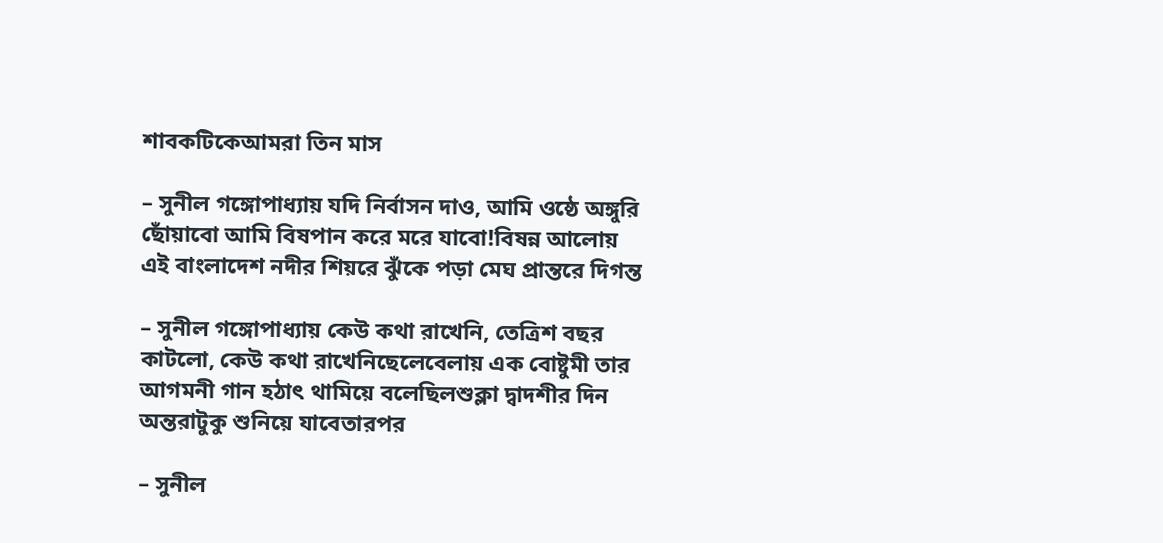শাবকটিকেআমরা তিন মাস

– সুনীল গঙ্গোপাধ্যায় যদি নির্বাসন দাও, আমি ওষ্ঠে অঙ্গুরি ছোঁয়াবো আমি বিষপান করে মরে যাবো!বিষন্ন আলোয় এই বাংলাদেশ নদীর শিয়রে ঝুঁকে পড়া মেঘ প্রান্তরে দিগন্ত

– সুনীল গঙ্গোপাধ্যায় কেউ কথা রাখেনি, তেত্রিশ বছর কাটলো, কেউ কথা রাখেনিছেলেবেলায় এক বোষ্টুমী তার আগমনী গান হঠাৎ থামিয়ে বলেছিলশুক্লা দ্বাদশীর দিন অন্তরাটুকু শুনিয়ে যাবেতারপর

– সুনীল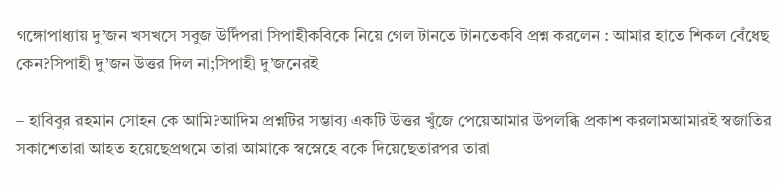গঙ্গোপাধ্যায় দু’জন খসখসে সবুজ উর্দিপরা সিপাহীকবিকে নিয়ে গেল টানতে টানতেকবি প্রশ্ন করলেন : আমার হাতে শিকল বেঁধেছ কেন?সিপাহী দু’জন উত্তর দিল না;সিপাহী দু’জনেরই

– হাবিবুর রহমান সোহন কে আমি?আদিম প্রশ্নটির সম্ভাব্য একটি উত্তর খুঁজে পেয়েআমার উপলব্ধি প্রকাশ করলামআমারই স্বজাতির সকাশেতারা আহত হয়েছেপ্রথমে তারা আমাকে স্বস্নেহে বকে দিয়েছেতারপর তারা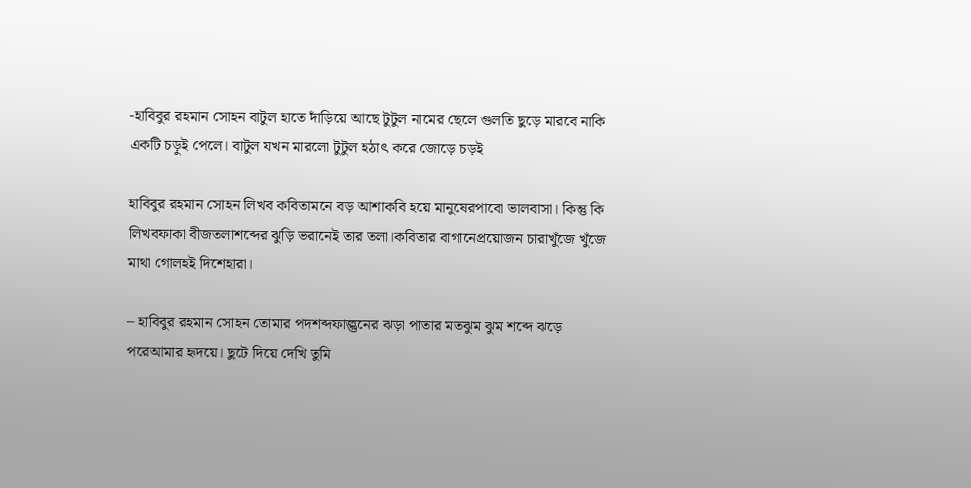-হাবিবুর রহমান সোহন বাটুল হাতে দাঁড়িয়ে আছে টুটুল নামের ছেলে গুলতি ছুড়ে মারবে নাকি একটি চড়ুই পেলে। বাটুল যখন মারলো টুটুল হঠাৎ করে জোড়ে চড়ই

হাবিবুর রহমান সোহন লিখব কবিতামনে বড় আশাকবি হয়ে মানুষেরপাবো ভালবাসা। কিন্তু কি লিখবফাকা বীজতলাশব্দের ঝুড়ি ভরানেই তার তলা।কবিতার বাগানেপ্রয়োজন চারাখুঁজে খুঁজে মাথা গোলহই দিশেহারা।

– হাবিবুর রহমান সোহন তোমার পদশব্দফাল্গুনের ঝড়া পাতার মতঝুম ঝুম শব্দে ঝড়ে পরেআমার হৃদয়ে। ছুটে দিয়ে দেখি তুমি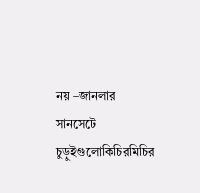নয় –জানলার সানসেটে চুড়ুইগুলোকিচিরমিচির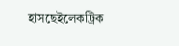হাসছেইলেকট্রিক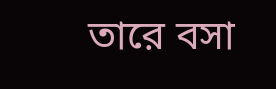তারে বসা